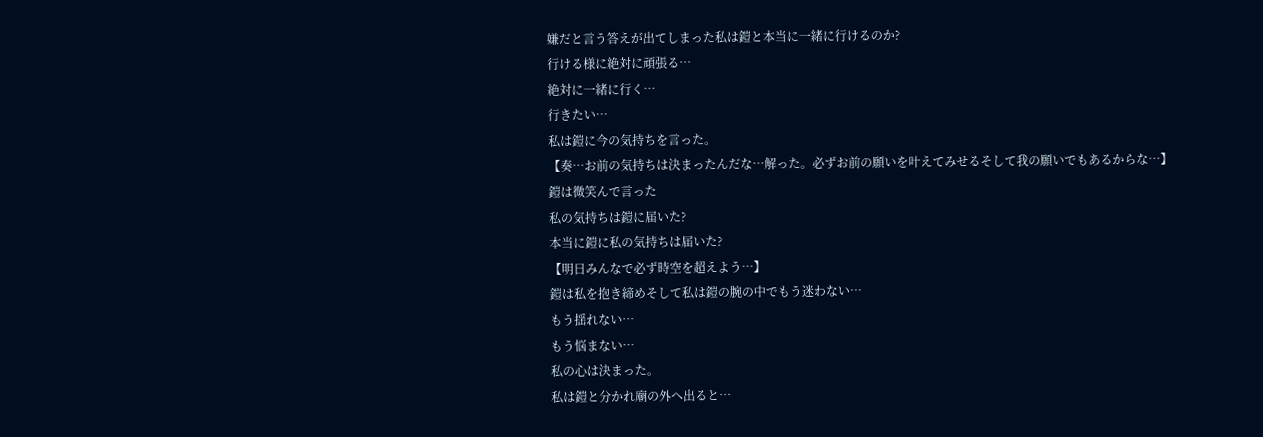嫌だと言う答えが出てしまった私は鎧と本当に一緒に行けるのか?
行ける様に絶対に頑張る…
絶対に一緒に行く…
行きたい…
私は鎧に今の気持ちを言った。
【奏…お前の気持ちは決まったんだな…解った。必ずお前の願いを叶えてみせるそして我の願いでもあるからな…】
鎧は微笑んで言った
私の気持ちは鎧に届いた?
本当に鎧に私の気持ちは届いた?
【明日みんなで必ず時空を超えよう…】
鎧は私を抱き締めそして私は鎧の腕の中でもう迷わない…
もう揺れない…
もう悩まない…
私の心は決まった。
私は鎧と分かれ廟の外へ出ると…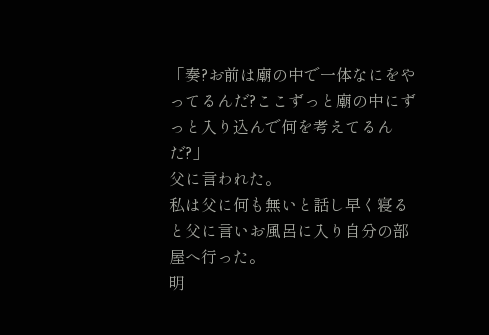「奏?お前は廟の中で一体なにをやってるんだ?ここずっと廟の中にずっと入り込んで何を考えてるんだ?」
父に言われた。
私は父に何も無いと話し早く寝ると父に言いお風呂に入り自分の部屋へ行った。
明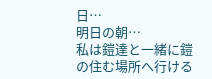日…
明日の朝…
私は鎧達と一緒に鎧の住む場所へ行ける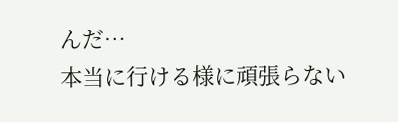んだ…
本当に行ける様に頑張らない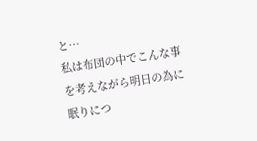と…
私は布団の中でこんな事を考えながら明日の為に眠りにつ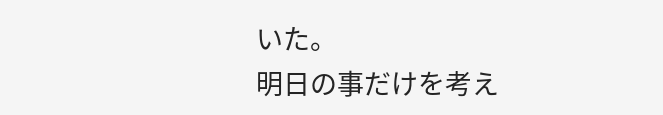いた。
明日の事だけを考え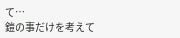て…
鎧の事だけを考えて